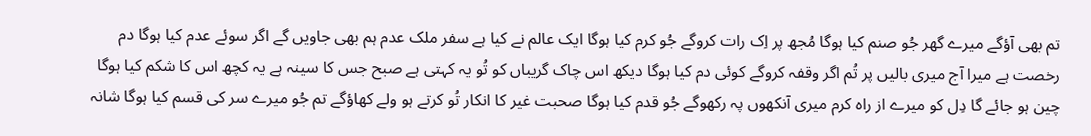تم بھی آؤگے میرے گھر جُو صنم کیا ہوگا مُجھ پر اِک رات کروگے جُو کرم کیا ہوگا ایک عالم نے کیا ہے سفر ملک عدم ہم بھی جاویں گے اگر سوئے عدم کیا ہوگا دم رخصت ہے میرا آج میری بالیں پر تُم اگر وقفہ کروگے کوئی دم کیا ہوگا دیکھ اس چاک گریباں کو تُو یہ کہتی ہے صبح جس کا سینہ ہے یہ کچھ اس کا شکم کیا ہوگا چین ہو جائے گا دِل کو میرے از راہ کرم میری آنکھوں پہ رکھوگے جُو قدم کیا ہوگا صحبت غیر کا انکار تُو کرتے ہو ولے کھاؤگے تم جُو میرے سر کی قسم کیا ہوگا شانہ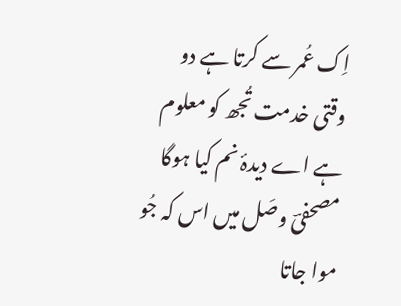اِک عُمر سے کرتا ہے دو وقتی خدمت تُجھ کو معلوم ہے اے دیدۂ نم کیا ہوگا مصحفیؔ وصَل میں اس کہ جُو موا جاتا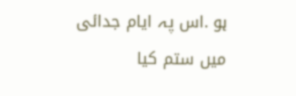ہو .اس پہ ایام جدائی میں ستم کیا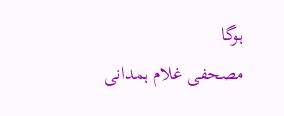ہوگا
مصحفی غلام ہمدانی